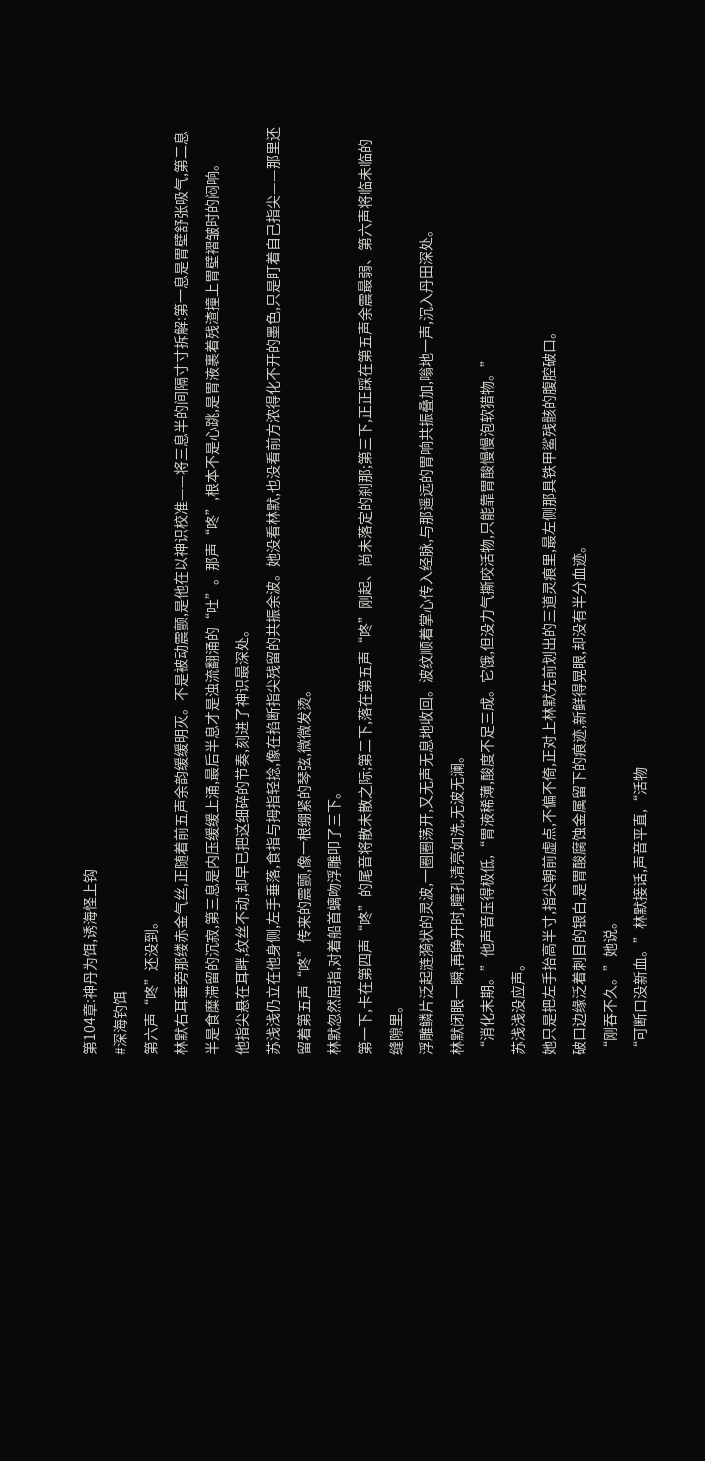第104章:神丹为饵,诱海怪上钩
#深海钓饵
第六声“咚”还没到。
林默右耳垂旁那缕赤金气丝,正随着前五声余韵缓缓明灭。不是被动震颤,是他在以神识校准——将三息半的间隔寸寸拆解:第一息是胃壁舒张吸气,第二息半是食糜滞留的沉寂,第三息是内压缓缓上涌,最后半息才是浊流翻涌的“吐”。那声“咚”,根本不是心跳,是胃液裹着残渣撞上胃壁褶皱时的闷响。
他指尖悬在耳畔,纹丝不动,却早已把这细碎的节奏,刻进了神识最深处。
苏浅浅仍立在他身侧,左手垂落,食指与拇指轻捻,像在掐断指尖残留的共振余波。她没看林默,也没看前方浓得化不开的墨色,只是盯着自己指尖——那里还留着第五声“咚”传来的震颤,像一根绷紧的琴弦,微微发烫。
林默忽然屈指,对着船首螭吻浮雕叩了三下。
第一下,卡在第四声“咚”的尾音将散未散之际;第二下,落在第五声“咚”刚起、尚未落定的刹那;第三下,正正踩在第五声余震最弱、第六声将临未临的缝隙里。
浮雕鳞片泛起涟漪状的灵波,一圈圈荡开,又无声无息地收回。波纹顺着掌心传入经脉,与那遥远的胃响共振叠加,嗡地一声,沉入丹田深处。
林默闭眼一瞬,再睁开时,瞳孔清亮如洗,无波无澜。
“消化末期。”他声音压得极低,“胃液稀薄,酸度不足三成。它饿,但没力气撕咬活物,只能靠胃酸慢慢泡软猎物。”
苏浅浅没应声。
她只是把左手抬高半寸,指尖朝前虚点,不偏不倚,正对上林默先前划出的三道灵痕里,最左侧那具铁甲鲨残骸的腹腔破口。
破口边缘泛着刺目的银白,是胃酸腐蚀金属留下的痕迹,新鲜得晃眼,却没有半分血迹。
“刚吞不久。”她说。
“可断口没新血。”林默接话,声音平直,“活物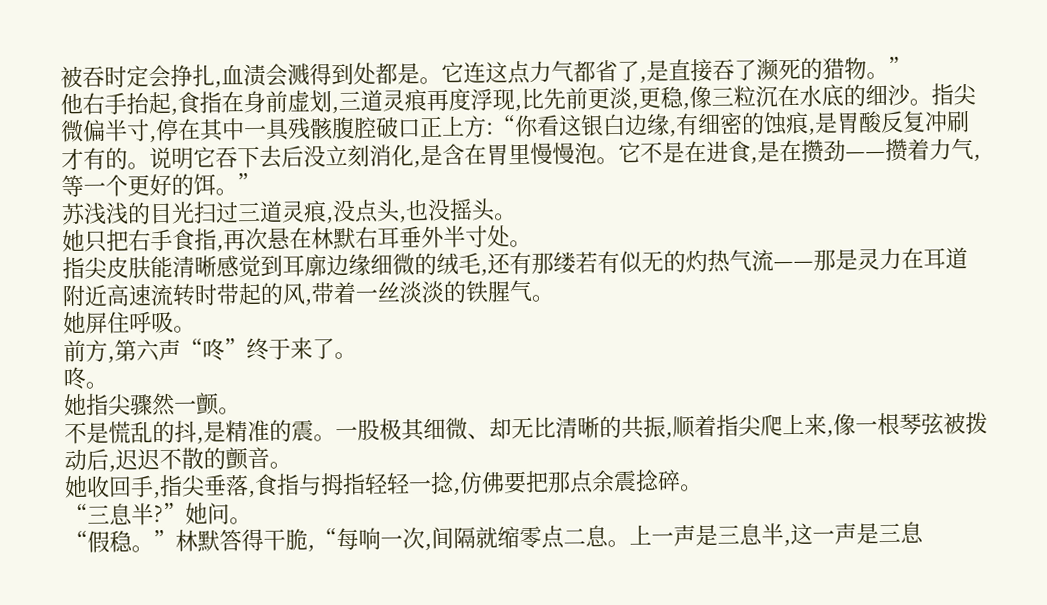被吞时定会挣扎,血渍会溅得到处都是。它连这点力气都省了,是直接吞了濒死的猎物。”
他右手抬起,食指在身前虚划,三道灵痕再度浮现,比先前更淡,更稳,像三粒沉在水底的细沙。指尖微偏半寸,停在其中一具残骸腹腔破口正上方:“你看这银白边缘,有细密的蚀痕,是胃酸反复冲刷才有的。说明它吞下去后没立刻消化,是含在胃里慢慢泡。它不是在进食,是在攒劲——攒着力气,等一个更好的饵。”
苏浅浅的目光扫过三道灵痕,没点头,也没摇头。
她只把右手食指,再次悬在林默右耳垂外半寸处。
指尖皮肤能清晰感觉到耳廓边缘细微的绒毛,还有那缕若有似无的灼热气流——那是灵力在耳道附近高速流转时带起的风,带着一丝淡淡的铁腥气。
她屏住呼吸。
前方,第六声“咚”终于来了。
咚。
她指尖骤然一颤。
不是慌乱的抖,是精准的震。一股极其细微、却无比清晰的共振,顺着指尖爬上来,像一根琴弦被拨动后,迟迟不散的颤音。
她收回手,指尖垂落,食指与拇指轻轻一捻,仿佛要把那点余震捻碎。
“三息半?”她问。
“假稳。”林默答得干脆,“每响一次,间隔就缩零点二息。上一声是三息半,这一声是三息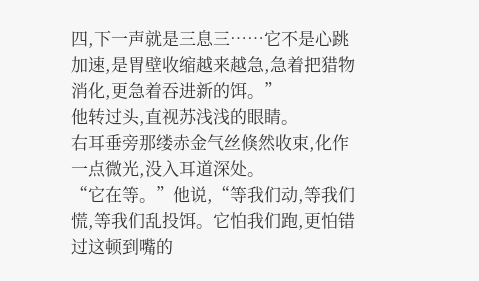四,下一声就是三息三……它不是心跳加速,是胃壁收缩越来越急,急着把猎物消化,更急着吞进新的饵。”
他转过头,直视苏浅浅的眼睛。
右耳垂旁那缕赤金气丝倏然收束,化作一点微光,没入耳道深处。
“它在等。”他说,“等我们动,等我们慌,等我们乱投饵。它怕我们跑,更怕错过这顿到嘴的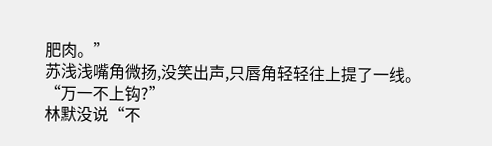肥肉。”
苏浅浅嘴角微扬,没笑出声,只唇角轻轻往上提了一线。
“万一不上钩?”
林默没说“不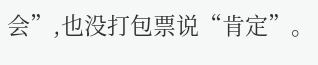会”,也没打包票说“肯定”。